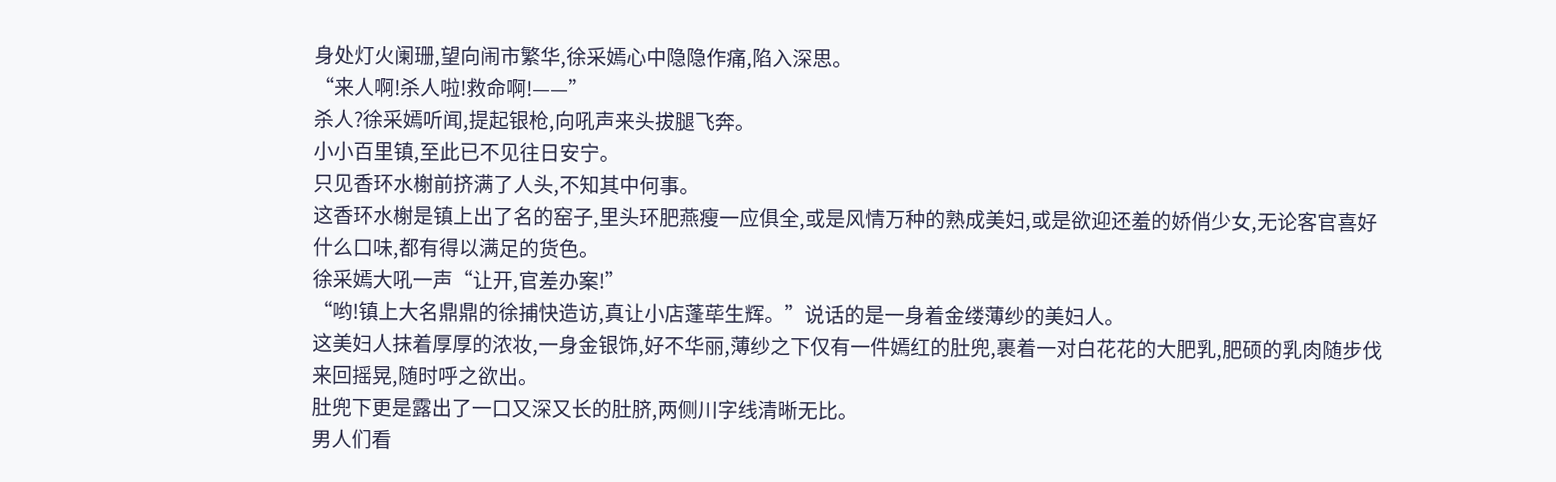身处灯火阑珊,望向闹市繁华,徐采嫣心中隐隐作痛,陷入深思。
“来人啊!杀人啦!救命啊!——”
杀人?徐采嫣听闻,提起银枪,向吼声来头拔腿飞奔。
小小百里镇,至此已不见往日安宁。
只见香环水榭前挤满了人头,不知其中何事。
这香环水榭是镇上出了名的窑子,里头环肥燕瘦一应俱全,或是风情万种的熟成美妇,或是欲迎还羞的娇俏少女,无论客官喜好什么口味,都有得以满足的货色。
徐采嫣大吼一声“让开,官差办案!”
“哟!镇上大名鼎鼎的徐捕快造访,真让小店蓬荜生辉。”说话的是一身着金缕薄纱的美妇人。
这美妇人抹着厚厚的浓妆,一身金银饰,好不华丽,薄纱之下仅有一件嫣红的肚兜,裹着一对白花花的大肥乳,肥硕的乳肉随步伐来回摇晃,随时呼之欲出。
肚兜下更是露出了一口又深又长的肚脐,两侧川字线清晰无比。
男人们看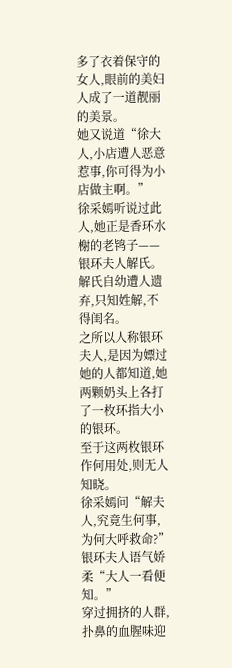多了衣着保守的女人,眼前的美妇人成了一道靓丽的美景。
她又说道“徐大人,小店遭人恶意惹事,你可得为小店做主啊。”
徐采嫣听说过此人,她正是香环水榭的老鸨子——银环夫人解氏。
解氏自幼遭人遗弃,只知姓解,不得闺名。
之所以人称银环夫人,是因为嫖过她的人都知道,她两颗奶头上各打了一枚环指大小的银环。
至于这两枚银环作何用处,则无人知晓。
徐采嫣问“解夫人,究竟生何事,为何大呼救命?”
银环夫人语气娇柔“大人一看便知。”
穿过拥挤的人群,扑鼻的血腥味迎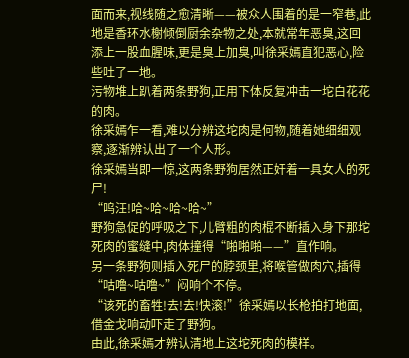面而来,视线随之愈清晰——被众人围着的是一窄巷,此地是香环水榭倾倒厨余杂物之处,本就常年恶臭,这回添上一股血腥味,更是臭上加臭,叫徐采嫣直犯恶心,险些吐了一地。
污物堆上趴着两条野狗,正用下体反复冲击一坨白花花的肉。
徐采嫣乍一看,难以分辨这坨肉是何物,随着她细细观察,逐渐辨认出了一个人形。
徐采嫣当即一惊,这两条野狗居然正奸着一具女人的死尸!
“呜汪!哈~哈~哈~哈~”
野狗急促的呼吸之下,儿臂粗的肉棍不断插入身下那坨死肉的蜜缝中,肉体撞得“啪啪啪——”直作响。
另一条野狗则插入死尸的脖颈里,将喉管做肉穴,插得“咕噜~咕噜~”闷响个不停。
“该死的畜牲!去!去!快滚!”徐采嫣以长枪拍打地面,借金戈响动吓走了野狗。
由此,徐采嫣才辨认清地上这坨死肉的模样。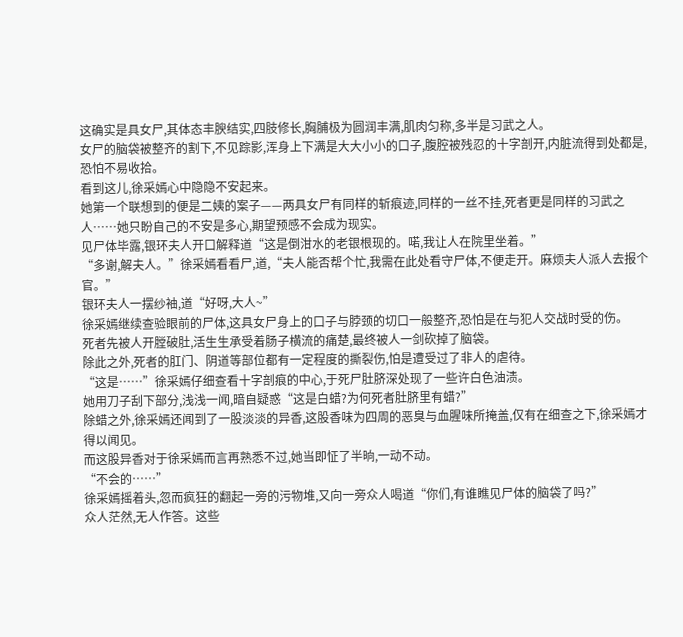这确实是具女尸,其体态丰腴结实,四肢修长,胸脯极为圆润丰满,肌肉匀称,多半是习武之人。
女尸的脑袋被整齐的割下,不见踪影,浑身上下满是大大小小的口子,腹腔被残忍的十字剖开,内脏流得到处都是,恐怕不易收拾。
看到这儿,徐采嫣心中隐隐不安起来。
她第一个联想到的便是二姨的案子——两具女尸有同样的斩痕迹,同样的一丝不挂,死者更是同样的习武之人……她只盼自己的不安是多心,期望预感不会成为现实。
见尸体毕露,银环夫人开口解释道“这是倒泔水的老银根现的。喏,我让人在院里坐着。”
“多谢,解夫人。”徐采嫣看看尸,道,“夫人能否帮个忙,我需在此处看守尸体,不便走开。麻烦夫人派人去报个官。”
银环夫人一摆纱袖,道“好呀,大人~”
徐采嫣继续查验眼前的尸体,这具女尸身上的口子与脖颈的切口一般整齐,恐怕是在与犯人交战时受的伤。
死者先被人开膛破肚,活生生承受着肠子横流的痛楚,最终被人一剑砍掉了脑袋。
除此之外,死者的肛门、阴道等部位都有一定程度的撕裂伤,怕是遭受过了非人的虐待。
“这是……”徐采嫣仔细查看十字剖痕的中心,于死尸肚脐深处现了一些许白色油渍。
她用刀子刮下部分,浅浅一闻,暗自疑惑“这是白蜡?为何死者肚脐里有蜡?”
除蜡之外,徐采嫣还闻到了一股淡淡的异香,这股香味为四周的恶臭与血腥味所掩盖,仅有在细查之下,徐采嫣才得以闻见。
而这股异香对于徐采嫣而言再熟悉不过,她当即怔了半晌,一动不动。
“不会的……”
徐采嫣摇着头,忽而疯狂的翻起一旁的污物堆,又向一旁众人喝道“你们,有谁瞧见尸体的脑袋了吗?”
众人茫然,无人作答。这些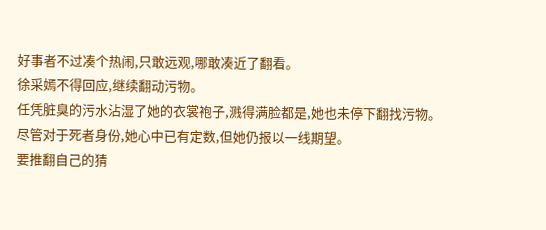好事者不过凑个热闹,只敢远观,哪敢凑近了翻看。
徐采嫣不得回应,继续翻动污物。
任凭脏臭的污水沾湿了她的衣裳袍子,溅得满脸都是,她也未停下翻找污物。
尽管对于死者身份,她心中已有定数,但她仍报以一线期望。
要推翻自己的猜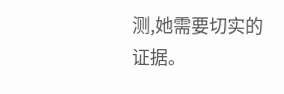测,她需要切实的证据。